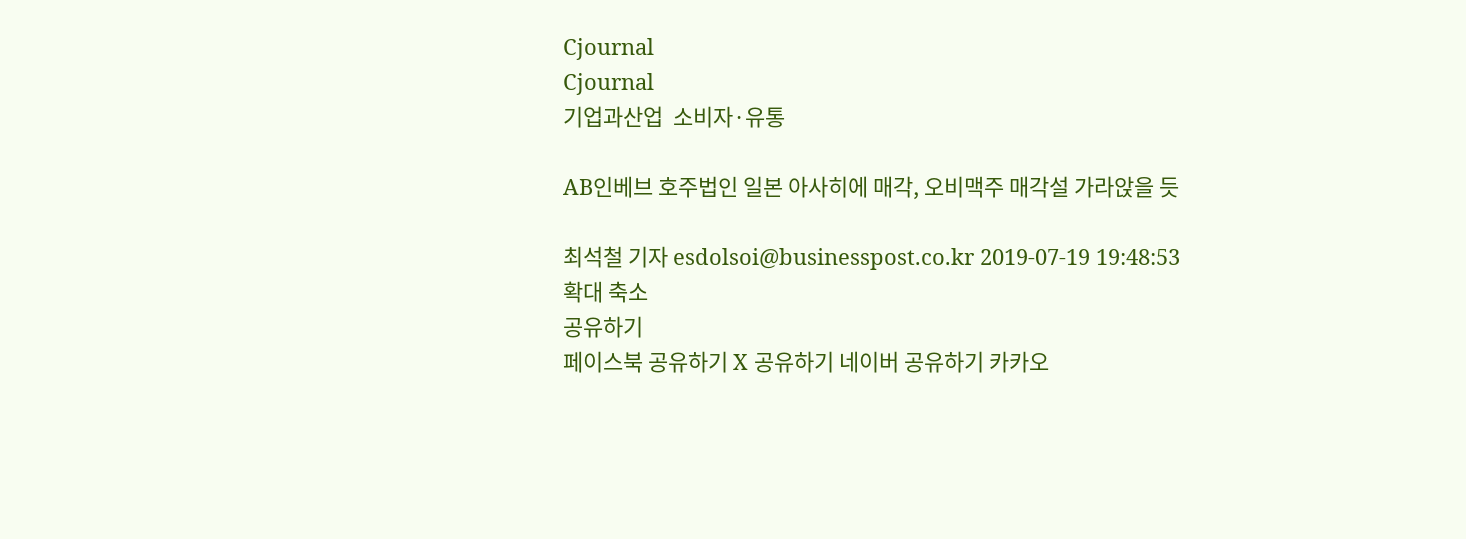Cjournal
Cjournal
기업과산업  소비자·유통

AB인베브 호주법인 일본 아사히에 매각, 오비맥주 매각설 가라앉을 듯

최석철 기자 esdolsoi@businesspost.co.kr 2019-07-19 19:48:53
확대 축소
공유하기
페이스북 공유하기 X 공유하기 네이버 공유하기 카카오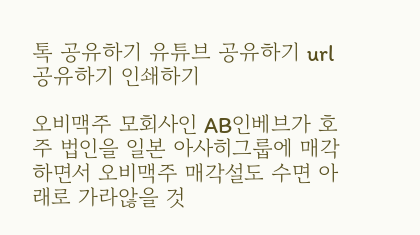톡 공유하기 유튜브 공유하기 url 공유하기 인쇄하기

오비맥주 모회사인 AB인베브가 호주 법인을 일본 아사히그룹에 매각하면서 오비맥주 매각설도 수면 아래로 가라않을 것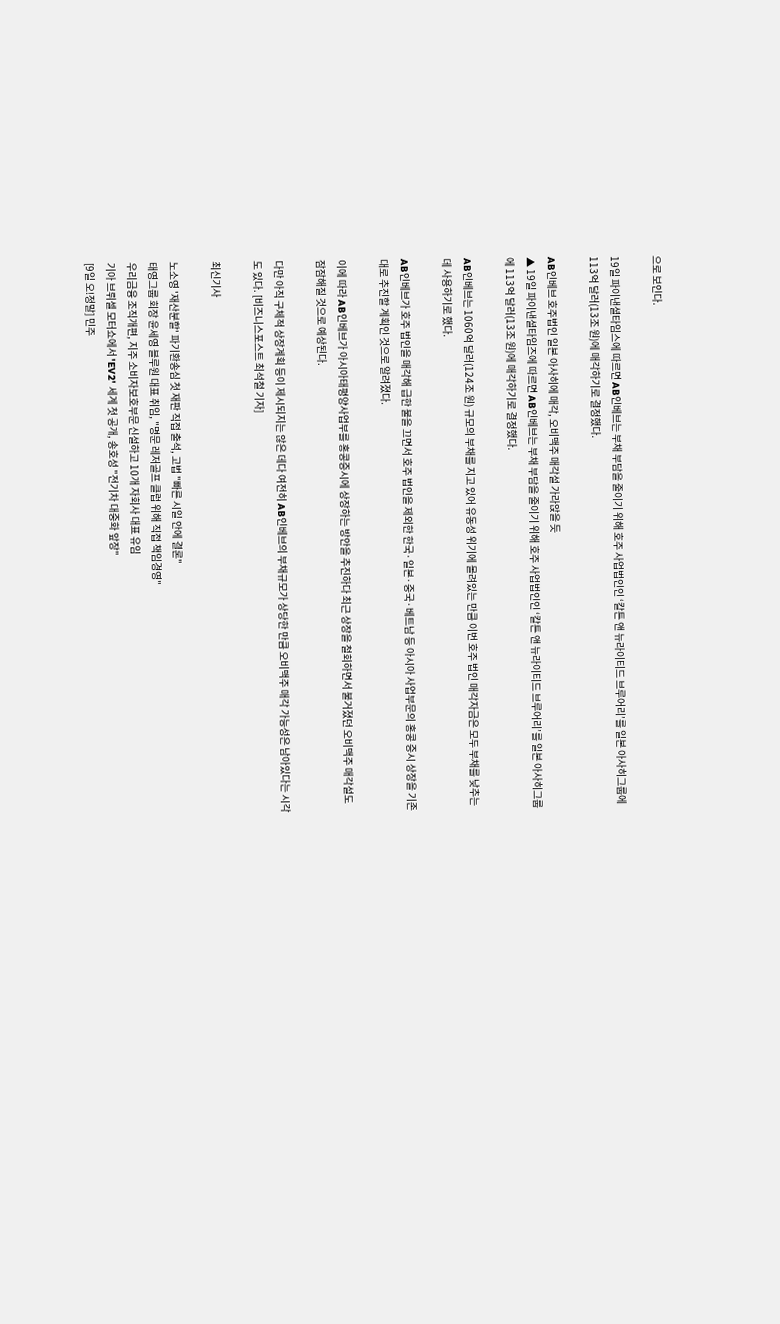으로 보인다.

19일 파이낸셜타임스에 따르면 AB인베브는 부채 부담을 줄이기 위해 호주 사업법인인 ‘칼튼 앤 뉴라이티드 브루어리’를 일본 아사히그룹에 113억 달러(13조 원)에 매각하기로 결정했다.

AB인베브 호주법인 일본 아사히에 매각, 오비맥주 매각설 가라앉을 듯
▲ 19일 파이낸셜타임즈에 따르면 AB인베브는 부채 부담을 줄이기 위해 호주 사업법인인 ‘칼튼 앤 뉴라이티드 브루어리’를 일본 아사히그룹에 113억 달러(13조 원)에 매각하기로 결정했다.

AB인베브는 1060억 달러(124조 원) 규모의 부채를 지고 있어 유동성 위기에 몰려있는 만큼 이번 호주 법인 매각자금은 모두 부채를 낮추는 데 사용하기로 했다.

AB인베브가 호주 법인을 매각해 급한 불을 끄면서 호주 법인을 제외한 한국·일본·중국·베트남 등 아시아 사업부문의 홍콩 증시 상장을 기존대로 추진할 계획인 것으로 알려졌다.

이에 따라 AB인베브가 아시아태평양사업부를 홍콩증시에 상장하는 방안을 추진하다 최근 상장을 철회하면서 불거졌던 오비맥주 매각설도 잠잠해질 것으로 예상된다.

다만 아직 구체적 상장계획 등이 제시되지는 않은 데다 여전히 AB인베브의 부채규모가 상당한 만큼 오비맥주 매각 가능성은 남아있다는 시각도 있다. [비즈니스포스트 최석철 기자]

최신기사

노소영 '재산분할' 파기환송심 첫 재판 직접 출석, 고법 "빠른 시일 안에 결론"
태영그룹 회장 윤세영 블루원 대표 취임, "명문 레저골프 클럽 위해 직접 책임경영"
우리금융 조직개편, 지주 소비자보호부문 신설하고 10개 자회사 대표 유임
기아 브뤼셀 모터쇼에서 'EV2' 세계 첫 공개, 송호성 "전기차 대중화 앞장"
[9일 오!정말] 민주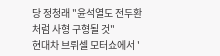당 정청래 "윤석열도 전두환처럼 사형 구형될 것"
현대차 브뤼셀 모터쇼에서 '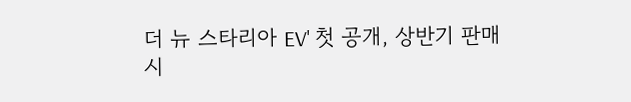더 뉴 스타리아 EV' 첫 공개, 상반기 판매 시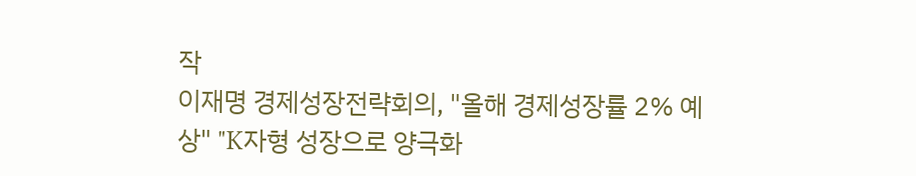작
이재명 경제성장전략회의, "올해 경제성장률 2% 예상" "K자형 성장으로 양극화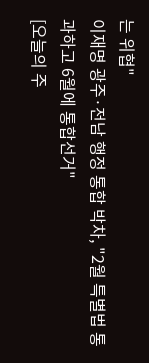는 위협"
이재명 광주·전남 행정 통합 박차, "2월 특별법 통과하고 6월에 통합선거"
[오늘의 주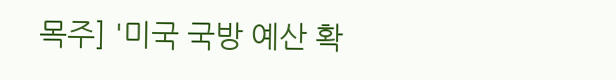목주] '미국 국방 예산 확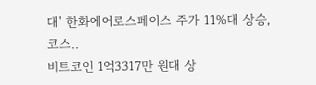대' 한화에어로스페이스 주가 11%대 상승, 코스..
비트코인 1억3317만 원대 상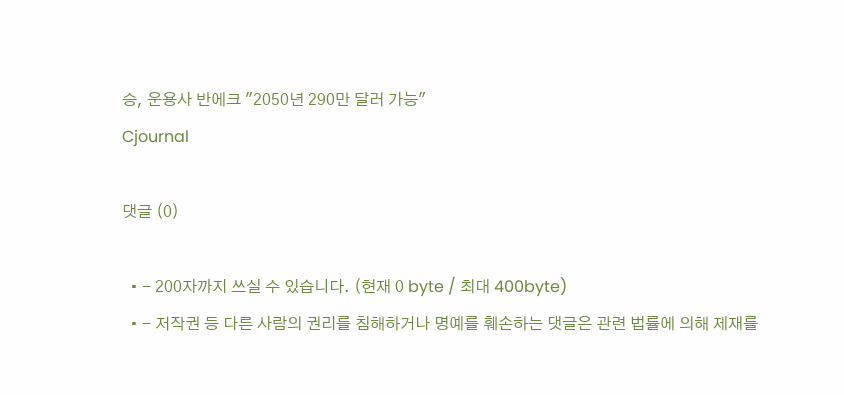승, 운용사 반에크 "2050년 290만 달러 가능"
Cjournal

댓글 (0)

  • - 200자까지 쓰실 수 있습니다. (현재 0 byte / 최대 400byte)
  • - 저작권 등 다른 사람의 권리를 침해하거나 명예를 훼손하는 댓글은 관련 법률에 의해 제재를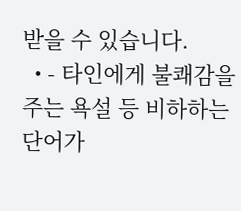받을 수 있습니다.
  • - 타인에게 불쾌감을 주는 욕설 등 비하하는 단어가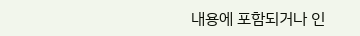내용에 포함되거나 인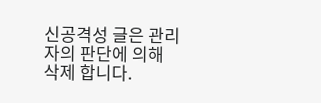신공격성 글은 관리자의 판단에 의해 삭제 합니다.